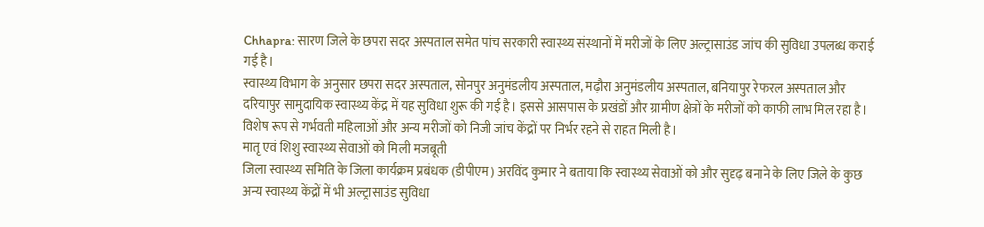Chhapra: सारण जिले के छपरा सदर अस्पताल समेत पांच सरकारी स्वास्थ्य संस्थानों में मरीजों के लिए अल्ट्रासाउंड जांच की सुविधा उपलब्ध कराई गई है।
स्वास्थ्य विभाग के अनुसार छपरा सदर अस्पताल, सोनपुर अनुमंडलीय अस्पताल, मढ़ौरा अनुमंडलीय अस्पताल, बनियापुर रेफरल अस्पताल और दरियापुर सामुदायिक स्वास्थ्य केंद्र में यह सुविधा शुरू की गई है। इससे आसपास के प्रखंडों और ग्रामीण क्षेत्रों के मरीजों को काफी लाभ मिल रहा है। विशेष रूप से गर्भवती महिलाओं और अन्य मरीजों को निजी जांच केंद्रों पर निर्भर रहने से राहत मिली है।
मातृ एवं शिशु स्वास्थ्य सेवाओं को मिली मजबूती
जिला स्वास्थ्य समिति के जिला कार्यक्रम प्रबंधक (डीपीएम) अरविंद कुमार ने बताया कि स्वास्थ्य सेवाओं को और सुदृढ़ बनाने के लिए जिले के कुछ अन्य स्वास्थ्य केंद्रों में भी अल्ट्रासाउंड सुविधा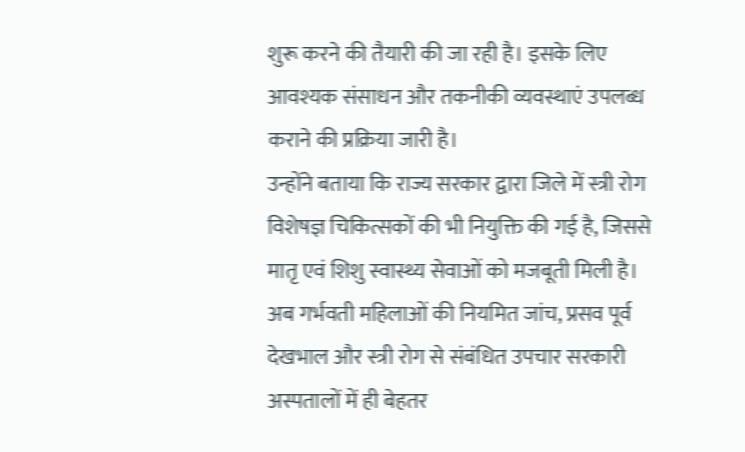शुरू करने की तैयारी की जा रही है। इसके लिए आवश्यक संसाधन और तकनीकी व्यवस्थाएं उपलब्ध कराने की प्रक्रिया जारी है।
उन्होंने बताया कि राज्य सरकार द्वारा जिले में स्त्री रोग विशेषज्ञ चिकित्सकों की भी नियुक्ति की गई है, जिससे मातृ एवं शिशु स्वास्थ्य सेवाओं को मजबूती मिली है। अब गर्भवती महिलाओं की नियमित जांच, प्रसव पूर्व देखभाल और स्त्री रोग से संबंधित उपचार सरकारी अस्पतालों में ही बेहतर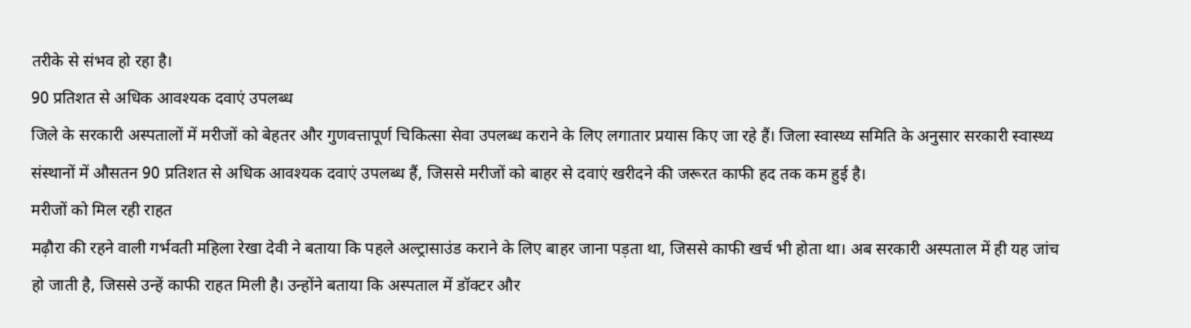तरीके से संभव हो रहा है।
90 प्रतिशत से अधिक आवश्यक दवाएं उपलब्ध
जिले के सरकारी अस्पतालों में मरीजों को बेहतर और गुणवत्तापूर्ण चिकित्सा सेवा उपलब्ध कराने के लिए लगातार प्रयास किए जा रहे हैं। जिला स्वास्थ्य समिति के अनुसार सरकारी स्वास्थ्य संस्थानों में औसतन 90 प्रतिशत से अधिक आवश्यक दवाएं उपलब्ध हैं, जिससे मरीजों को बाहर से दवाएं खरीदने की जरूरत काफी हद तक कम हुई है।
मरीजों को मिल रही राहत
मढ़ौरा की रहने वाली गर्भवती महिला रेखा देवी ने बताया कि पहले अल्ट्रासाउंड कराने के लिए बाहर जाना पड़ता था, जिससे काफी खर्च भी होता था। अब सरकारी अस्पताल में ही यह जांच हो जाती है, जिससे उन्हें काफी राहत मिली है। उन्होंने बताया कि अस्पताल में डॉक्टर और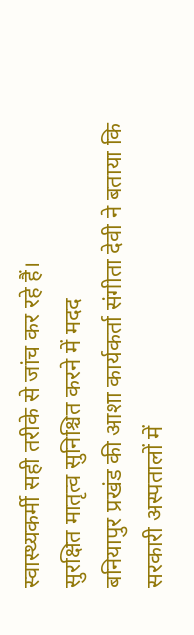स्वास्थ्यकर्मी सही तरीके से जांच कर रहे हैं।
सुरक्षित मातृत्व सुनिश्चित करने में मदद
बनियापुर प्रखंड की आशा कार्यकर्ता संगीता देवी ने बताया कि सरकारी अस्पतालों में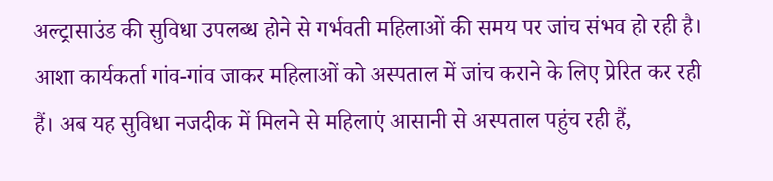अल्ट्रासाउंड की सुविधा उपलब्ध होने से गर्भवती महिलाओं की समय पर जांच संभव हो रही है। आशा कार्यकर्ता गांव-गांव जाकर महिलाओं को अस्पताल में जांच कराने के लिए प्रेरित कर रही हैं। अब यह सुविधा नजदीक में मिलने से महिलाएं आसानी से अस्पताल पहुंच रही हैं,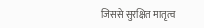जिससे सुरक्षित मातृत्व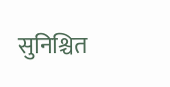सुनिश्चित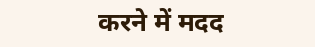करने में मदद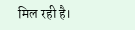मिल रही है।